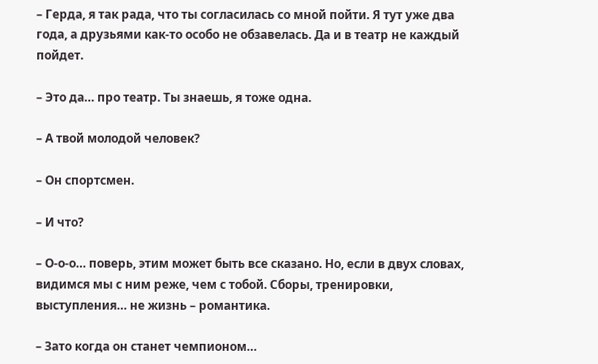– Герда, я так рада, что ты согласилась со мной пойти. Я тут уже два года, а друзьями как-то особо не обзавелась. Да и в театр не каждый пойдет.

– Это да… про театр. Ты знаешь, я тоже одна.

– А твой молодой человек?

– Он спортсмен.

– И что?

– О-о-о… поверь, этим может быть все сказано. Но, если в двух словах, видимся мы с ним реже, чем с тобой. Сборы, тренировки, выступления… не жизнь – романтика.

– Зато когда он станет чемпионом…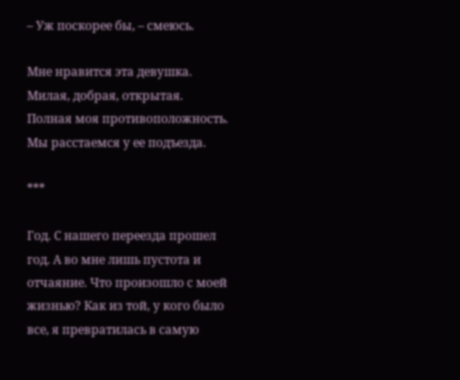– Уж поскорее бы, – смеюсь.

Мне нравится эта девушка. Милая, добрая, открытая. Полная моя противоположность. Мы расстаемся у ее подъезда.

***

Год. С нашего переезда прошел год. А во мне лишь пустота и отчаяние. Что произошло с моей жизнью? Как из той, у кого было все, я превратилась в самую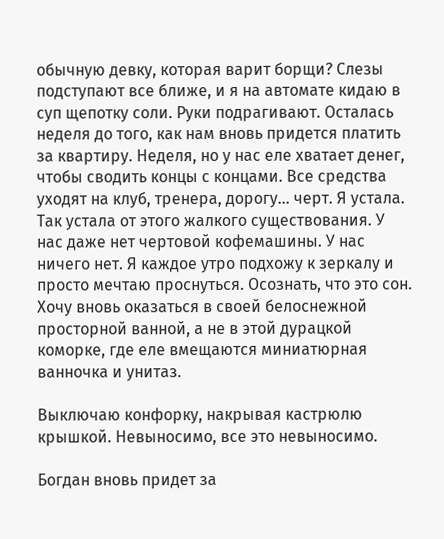обычную девку, которая варит борщи? Слезы подступают все ближе, и я на автомате кидаю в суп щепотку соли. Руки подрагивают. Осталась неделя до того, как нам вновь придется платить за квартиру. Неделя, но у нас еле хватает денег, чтобы сводить концы с концами. Все средства уходят на клуб, тренера, дорогу… черт. Я устала. Так устала от этого жалкого существования. У нас даже нет чертовой кофемашины. У нас ничего нет. Я каждое утро подхожу к зеркалу и просто мечтаю проснуться. Осознать, что это сон. Хочу вновь оказаться в своей белоснежной просторной ванной, а не в этой дурацкой коморке, где еле вмещаются миниатюрная ванночка и унитаз.

Выключаю конфорку, накрывая кастрюлю крышкой. Невыносимо, все это невыносимо.

Богдан вновь придет за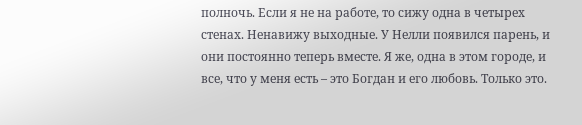полночь. Если я не на работе, то сижу одна в четырех стенах. Ненавижу выходные. У Нелли появился парень, и они постоянно теперь вместе. Я же, одна в этом городе, и все, что у меня есть – это Богдан и его любовь. Только это.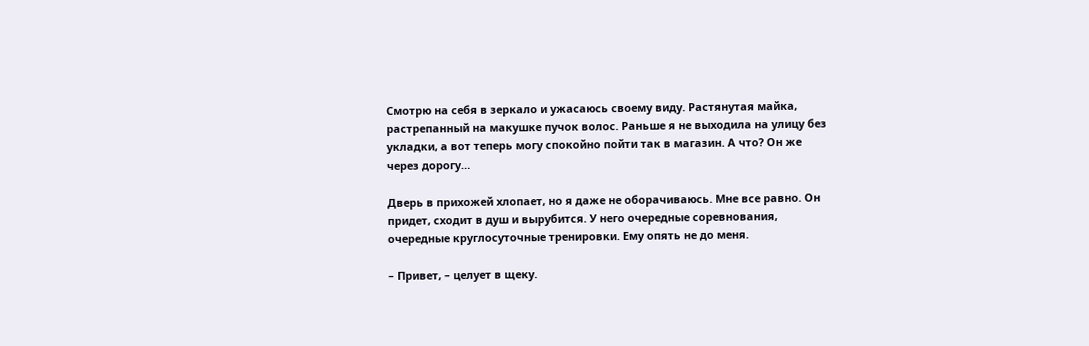Смотрю на себя в зеркало и ужасаюсь своему виду. Растянутая майка, растрепанный на макушке пучок волос. Раньше я не выходила на улицу без укладки, а вот теперь могу спокойно пойти так в магазин. А что? Он же через дорогу…

Дверь в прихожей хлопает, но я даже не оборачиваюсь. Мне все равно. Он придет, сходит в душ и вырубится. У него очередные соревнования, очередные круглосуточные тренировки. Ему опять не до меня.

– Привет, – целует в щеку.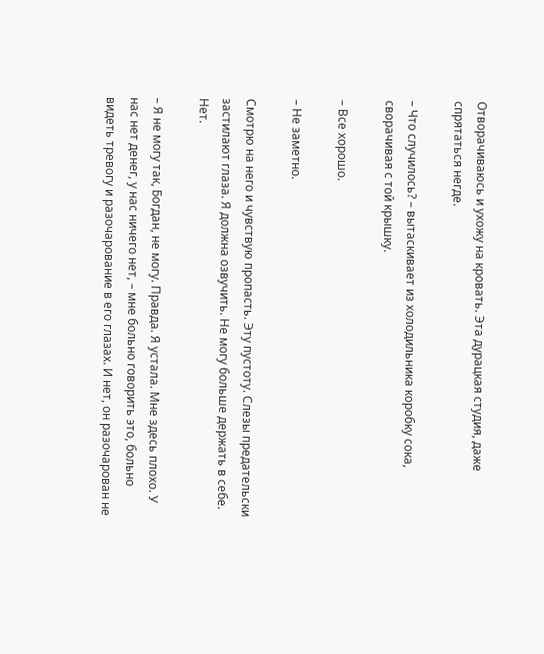Отворачиваюсь и ухожу на кровать. Эта дурацкая студия, даже спрятаться негде.

– Что случилось? – вытаскивает из холодильника коробку сока, сворачивая с той крышку.

– Все хорошо.

– Не заметно.

Смотрю на него и чувствую пропасть. Эту пустоту. Слезы предательски застилают глаза. Я должна озвучить. Не могу больше держать в себе. Нет.

– Я не могу так, Богдан, не могу. Правда. Я устала. Мне здесь плохо. У нас нет денег, у нас ничего нет, – мне больно говорить это, больно видеть тревогу и разочарование в его глазах. И нет, он разочарован не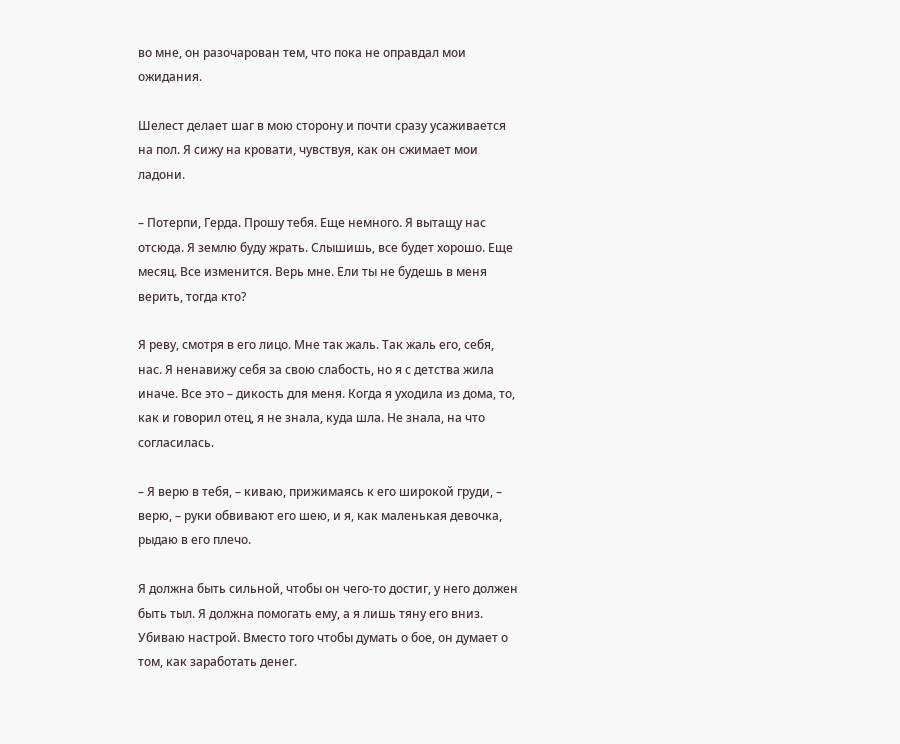во мне, он разочарован тем, что пока не оправдал мои ожидания.

Шелест делает шаг в мою сторону и почти сразу усаживается на пол. Я сижу на кровати, чувствуя, как он сжимает мои ладони.

– Потерпи, Герда. Прошу тебя. Еще немного. Я вытащу нас отсюда. Я землю буду жрать. Слышишь, все будет хорошо. Еще месяц. Все изменится. Верь мне. Ели ты не будешь в меня верить, тогда кто?

Я реву, смотря в его лицо. Мне так жаль. Так жаль его, себя, нас. Я ненавижу себя за свою слабость, но я с детства жила иначе. Все это – дикость для меня. Когда я уходила из дома, то, как и говорил отец, я не знала, куда шла. Не знала, на что согласилась.

– Я верю в тебя, – киваю, прижимаясь к его широкой груди, – верю, – руки обвивают его шею, и я, как маленькая девочка, рыдаю в его плечо.

Я должна быть сильной, чтобы он чего-то достиг, у него должен быть тыл. Я должна помогать ему, а я лишь тяну его вниз. Убиваю настрой. Вместо того чтобы думать о бое, он думает о том, как заработать денег.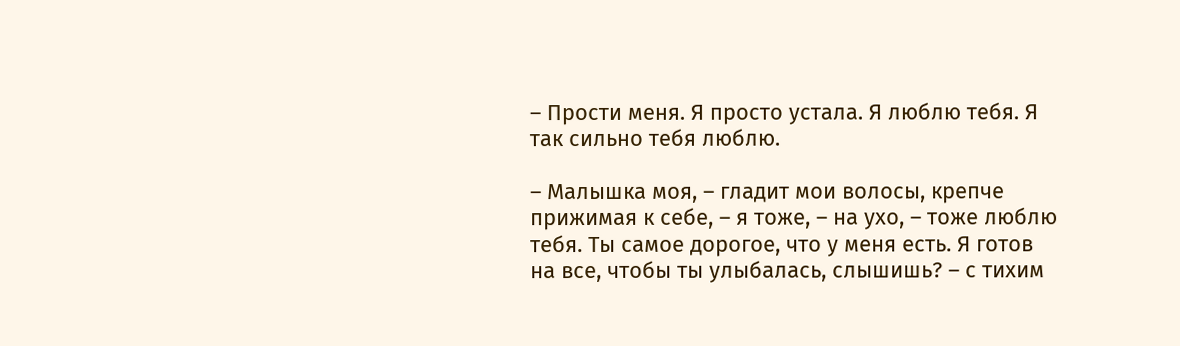– Прости меня. Я просто устала. Я люблю тебя. Я так сильно тебя люблю.

– Малышка моя, – гладит мои волосы, крепче прижимая к себе, – я тоже, – на ухо, – тоже люблю тебя. Ты самое дорогое, что у меня есть. Я готов на все, чтобы ты улыбалась, слышишь? – с тихим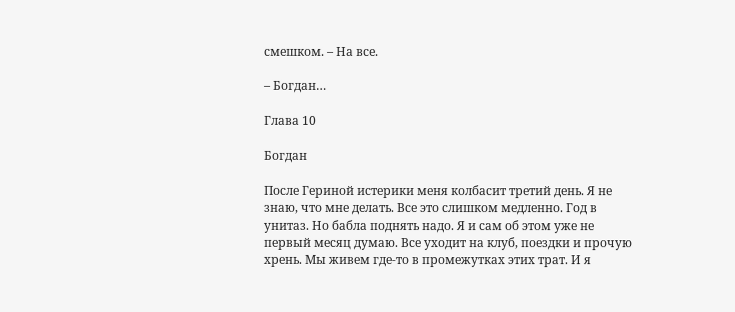смешком. – На все.

– Богдан…

Глава 10

Богдан

После Гериной истерики меня колбасит третий день. Я не знаю, что мне делать. Все это слишком медленно. Год в унитаз. Но бабла поднять надо. Я и сам об этом уже не первый месяц думаю. Все уходит на клуб, поездки и прочую хрень. Мы живем где-то в промежутках этих трат. И я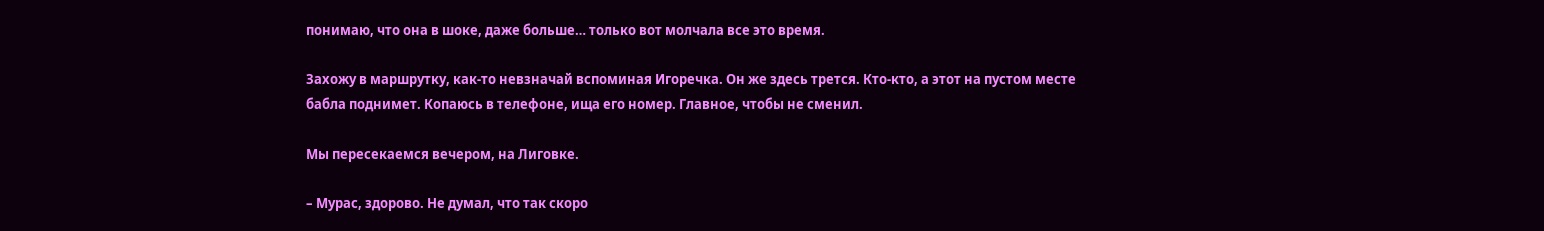понимаю, что она в шоке, даже больше… только вот молчала все это время.

Захожу в маршрутку, как-то невзначай вспоминая Игоречка. Он же здесь трется. Кто-кто, а этот на пустом месте бабла поднимет. Копаюсь в телефоне, ища его номер. Главное, чтобы не сменил.

Мы пересекаемся вечером, на Лиговке.

– Мурас, здорово. Не думал, что так скоро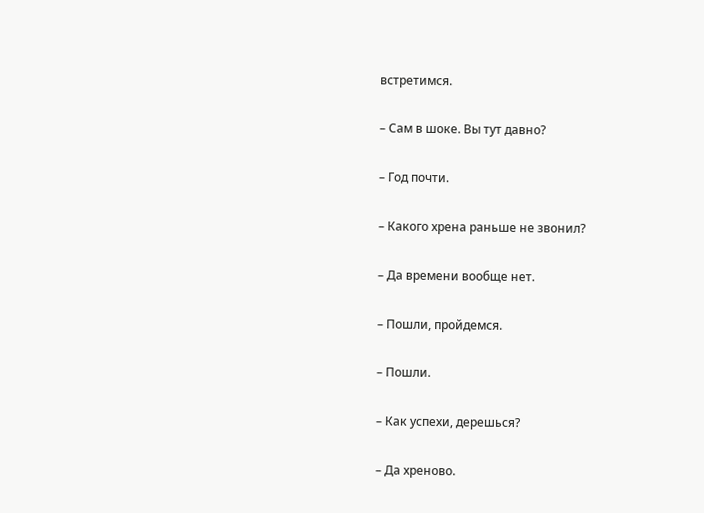встретимся.

– Сам в шоке. Вы тут давно?

– Год почти.

– Какого хрена раньше не звонил?

– Да времени вообще нет.

– Пошли, пройдемся.

– Пошли.

– Как успехи, дерешься?

– Да хреново.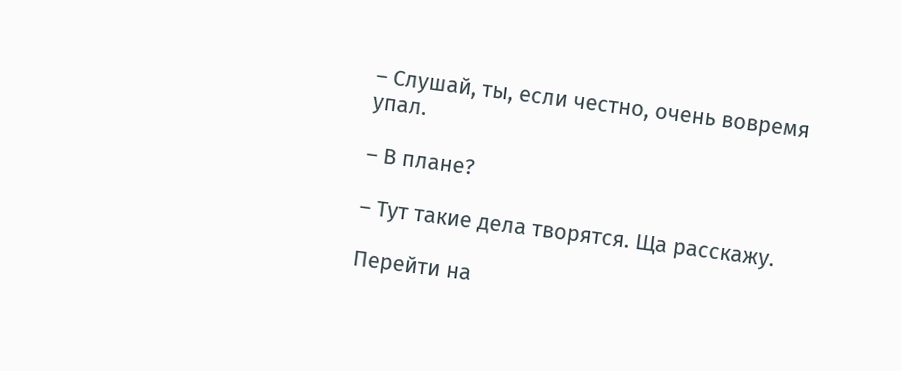– Слушай, ты, если честно, очень вовремя упал.

– В плане?

– Тут такие дела творятся. Ща расскажу.

Перейти на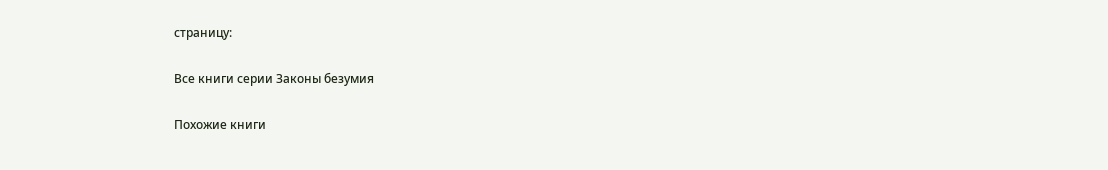страницу:

Все книги серии Законы безумия

Похожие книги